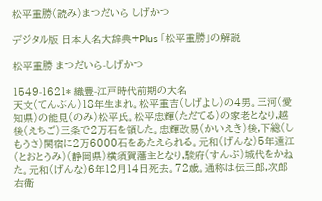松平重勝(読み)まつだいら しげかつ

デジタル版 日本人名大辞典+Plus 「松平重勝」の解説

松平重勝 まつだいら-しげかつ

1549-1621* 織豊-江戸時代前期の大名
天文(てんぶん)18年生まれ。松平重吉(しげよし)の4男。三河(愛知県)の能見(のみ)松平氏。松平忠輝(ただてる)の家老となり,越後(えちご)三条で2万石を領した。忠輝改易(かいえき)後,下総(しもうさ)関宿に2万6000石をあたえられる。元和(げんな)5年遠江(とおとうみ)(静岡県)横須賀藩主となり,駿府(すんぷ)城代をかねた。元和(げんな)6年12月14日死去。72歳。通称は伝三郎,次郎右衛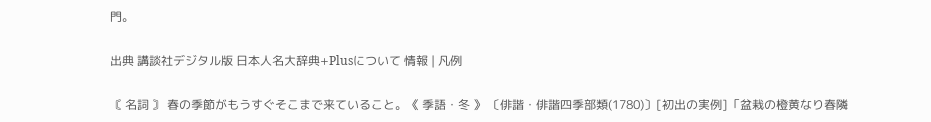門。

出典 講談社デジタル版 日本人名大辞典+Plusについて 情報 | 凡例

〘 名詞 〙 春の季節がもうすぐそこまで来ていること。《 季語・冬 》 〔俳諧・俳諧四季部類(1780)〕[初出の実例]「盆栽の橙黄なり春隣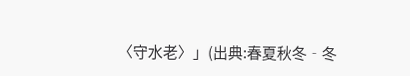〈守水老〉」(出典:春夏秋冬‐冬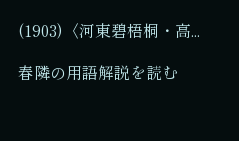(1903)〈河東碧梧桐・高...

春隣の用語解説を読む